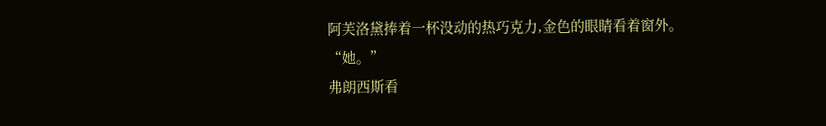阿芙洛黛捧着一杯没动的热巧克力,金色的眼睛看着窗外。
“她。”
弗朗西斯看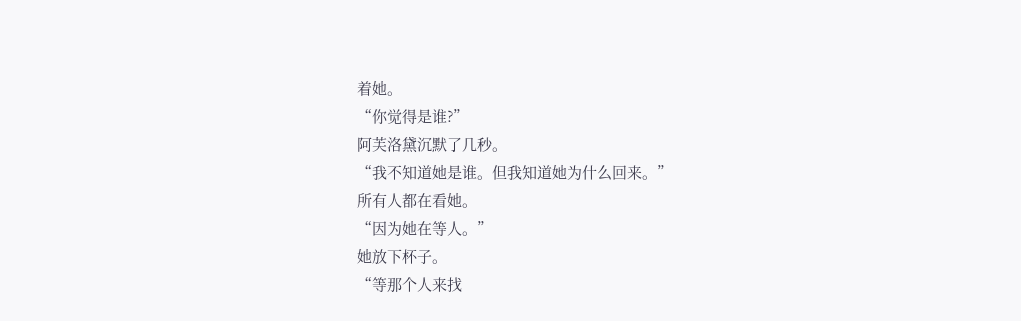着她。
“你觉得是谁?”
阿芙洛黛沉默了几秒。
“我不知道她是谁。但我知道她为什么回来。”
所有人都在看她。
“因为她在等人。”
她放下杯子。
“等那个人来找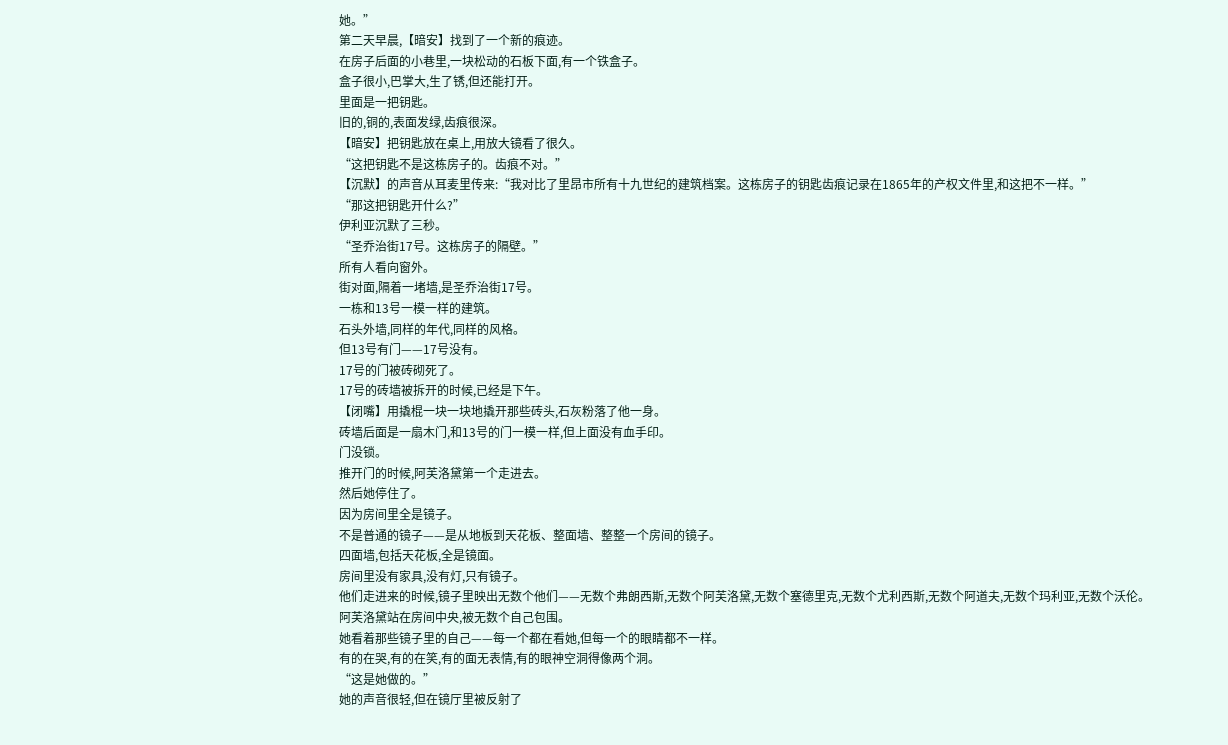她。”
第二天早晨,【暗安】找到了一个新的痕迹。
在房子后面的小巷里,一块松动的石板下面,有一个铁盒子。
盒子很小,巴掌大,生了锈,但还能打开。
里面是一把钥匙。
旧的,铜的,表面发绿,齿痕很深。
【暗安】把钥匙放在桌上,用放大镜看了很久。
“这把钥匙不是这栋房子的。齿痕不对。”
【沉默】的声音从耳麦里传来:“我对比了里昂市所有十九世纪的建筑档案。这栋房子的钥匙齿痕记录在1865年的产权文件里,和这把不一样。”
“那这把钥匙开什么?”
伊利亚沉默了三秒。
“圣乔治街17号。这栋房子的隔壁。”
所有人看向窗外。
街对面,隔着一堵墙,是圣乔治街17号。
一栋和13号一模一样的建筑。
石头外墙,同样的年代,同样的风格。
但13号有门——17号没有。
17号的门被砖砌死了。
17号的砖墙被拆开的时候,已经是下午。
【闭嘴】用撬棍一块一块地撬开那些砖头,石灰粉落了他一身。
砖墙后面是一扇木门,和13号的门一模一样,但上面没有血手印。
门没锁。
推开门的时候,阿芙洛黛第一个走进去。
然后她停住了。
因为房间里全是镜子。
不是普通的镜子——是从地板到天花板、整面墙、整整一个房间的镜子。
四面墙,包括天花板,全是镜面。
房间里没有家具,没有灯,只有镜子。
他们走进来的时候,镜子里映出无数个他们——无数个弗朗西斯,无数个阿芙洛黛,无数个塞德里克,无数个尤利西斯,无数个阿道夫,无数个玛利亚,无数个沃伦。
阿芙洛黛站在房间中央,被无数个自己包围。
她看着那些镜子里的自己——每一个都在看她,但每一个的眼睛都不一样。
有的在哭,有的在笑,有的面无表情,有的眼神空洞得像两个洞。
“这是她做的。”
她的声音很轻,但在镜厅里被反射了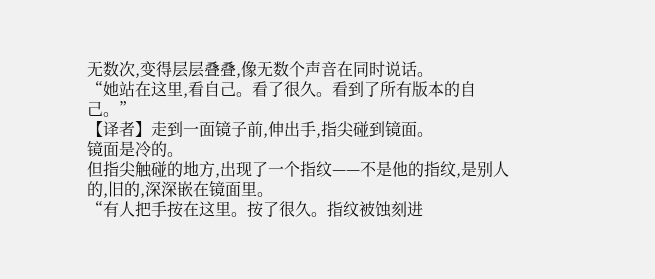无数次,变得层层叠叠,像无数个声音在同时说话。
“她站在这里,看自己。看了很久。看到了所有版本的自己。”
【译者】走到一面镜子前,伸出手,指尖碰到镜面。
镜面是冷的。
但指尖触碰的地方,出现了一个指纹——不是他的指纹,是别人的,旧的,深深嵌在镜面里。
“有人把手按在这里。按了很久。指纹被蚀刻进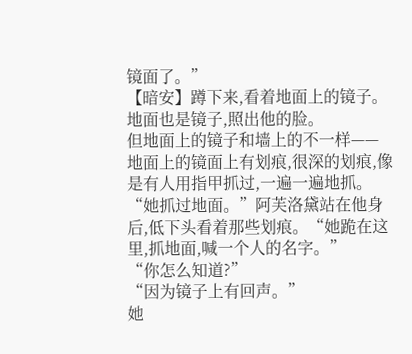镜面了。”
【暗安】蹲下来,看着地面上的镜子。
地面也是镜子,照出他的脸。
但地面上的镜子和墙上的不一样——地面上的镜面上有划痕,很深的划痕,像是有人用指甲抓过,一遍一遍地抓。
“她抓过地面。”阿芙洛黛站在他身后,低下头看着那些划痕。“她跪在这里,抓地面,喊一个人的名字。”
“你怎么知道?”
“因为镜子上有回声。”
她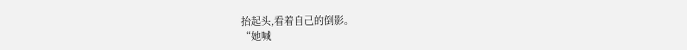抬起头,看着自己的倒影。
“她喊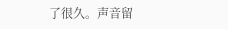了很久。声音留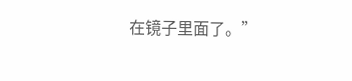在镜子里面了。”